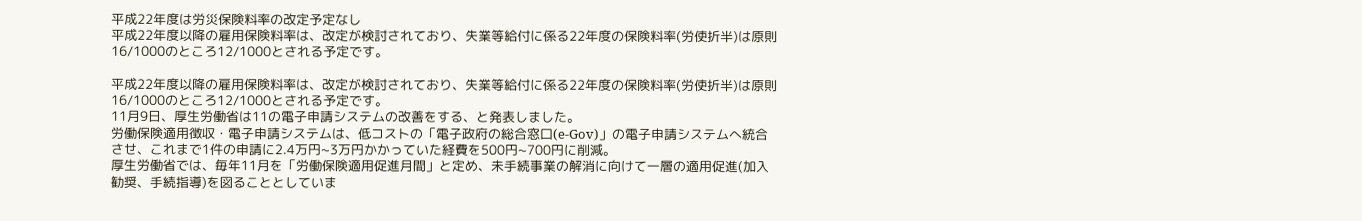平成22年度は労災保険料率の改定予定なし
平成22年度以降の雇用保険料率は、改定が検討されており、失業等給付に係る22年度の保険料率(労使折半)は原則16/1000のところ12/1000とされる予定です。

平成22年度以降の雇用保険料率は、改定が検討されており、失業等給付に係る22年度の保険料率(労使折半)は原則16/1000のところ12/1000とされる予定です。
11月9日、厚生労働省は11の電子申請システムの改善をする、と発表しました。
労働保険適用徴収・電子申請システムは、低コストの「電子政府の総合窓口(e-Gov)」の電子申請システムへ統合させ、これまで1件の申請に2.4万円~3万円かかっていた経費を500円~700円に削減。
厚生労働省では、毎年11月を「労働保険適用促進月間」と定め、未手続事業の解消に向けて一層の適用促進(加入勧奨、手続指導)を図ることとしていま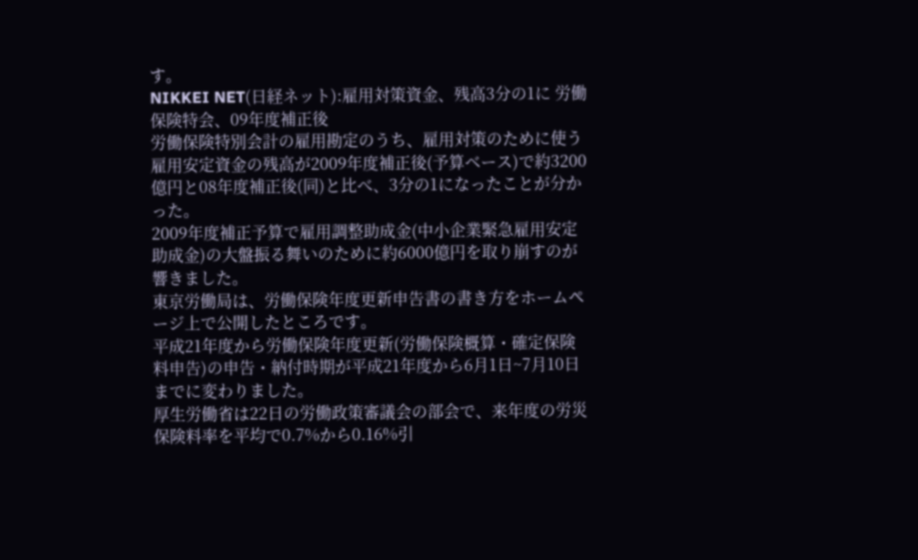す。
NIKKEI NET(日経ネット):雇用対策資金、残高3分の1に 労働保険特会、09年度補正後
労働保険特別会計の雇用勘定のうち、雇用対策のために使う雇用安定資金の残高が2009年度補正後(予算ベース)で約3200億円と08年度補正後(同)と比べ、3分の1になったことが分かった。
2009年度補正予算で雇用調整助成金(中小企業緊急雇用安定助成金)の大盤振る舞いのために約6000億円を取り崩すのが響きました。
東京労働局は、労働保険年度更新申告書の書き方をホームページ上で公開したところです。
平成21年度から労働保険年度更新(労働保険概算・確定保険料申告)の申告・納付時期が平成21年度から6月1日~7月10日までに変わりました。
厚生労働省は22日の労働政策審議会の部会で、来年度の労災保険料率を平均で0.7%から0.16%引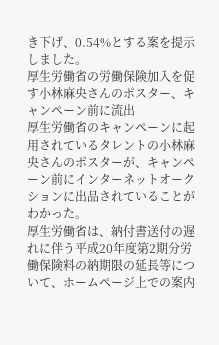き下げ、0.54%とする案を提示しました。
厚生労働省の労働保険加入を促す小林麻央さんのポスター、キャンペーン前に流出
厚生労働省のキャンペーンに起用されているタレントの小林麻央さんのポスターが、キャンペーン前にインターネットオークションに出品されていることがわかった。
厚生労働省は、納付書送付の遅れに伴う平成20年度第2期分労働保険料の納期限の延長等について、ホームページ上での案内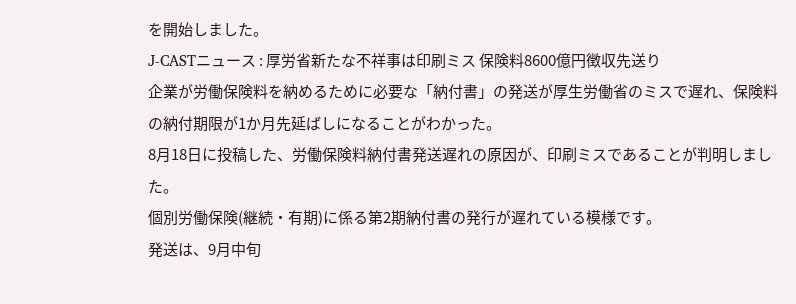を開始しました。
J-CASTニュース : 厚労省新たな不祥事は印刷ミス 保険料8600億円徴収先送り
企業が労働保険料を納めるために必要な「納付書」の発送が厚生労働省のミスで遅れ、保険料の納付期限が1か月先延ばしになることがわかった。
8月18日に投稿した、労働保険料納付書発送遅れの原因が、印刷ミスであることが判明しました。
個別労働保険(継続・有期)に係る第2期納付書の発行が遅れている模様です。
発送は、9月中旬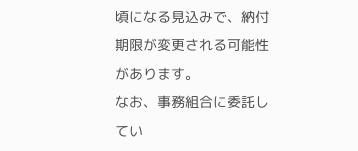頃になる見込みで、納付期限が変更される可能性があります。
なお、事務組合に委託してい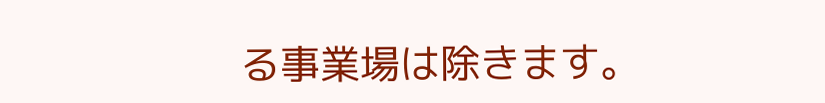る事業場は除きます。